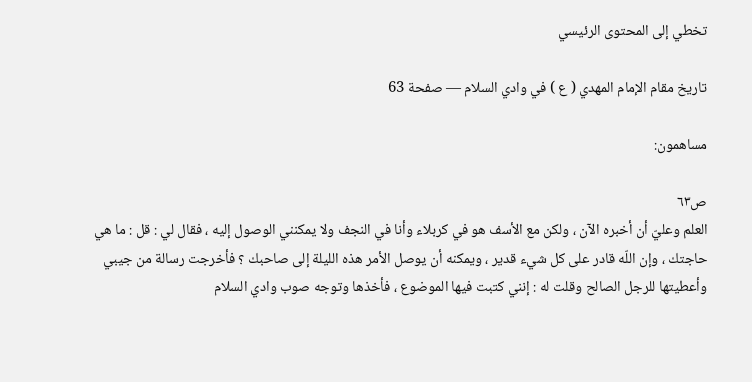تخطي إلى المحتوى الرئيسي

تاريخ مقام الإمام المهدي ( ع ) في وادي السلام — صفحة 63

مساهمون:

ص٦٣
العلم وعليّ أن أخبره الآن ، ولكن مع الأسف هو في كربلاء وأنا في النجف ولا يمكنني الوصول إليه ، فقال لي : قل : ما هي حاجتك ، وإن اللّه قادر على كل شيء قدير ، ويمكنه أن يوصل الأمر هذه الليلة إلى صاحبك ؟ فأخرجت رسالة من جيبي وأعطيتها للرجل الصالح وقلت له : إنني كتبت فيها الموضوع ، فأخذها وتوجه صوب وادي السلام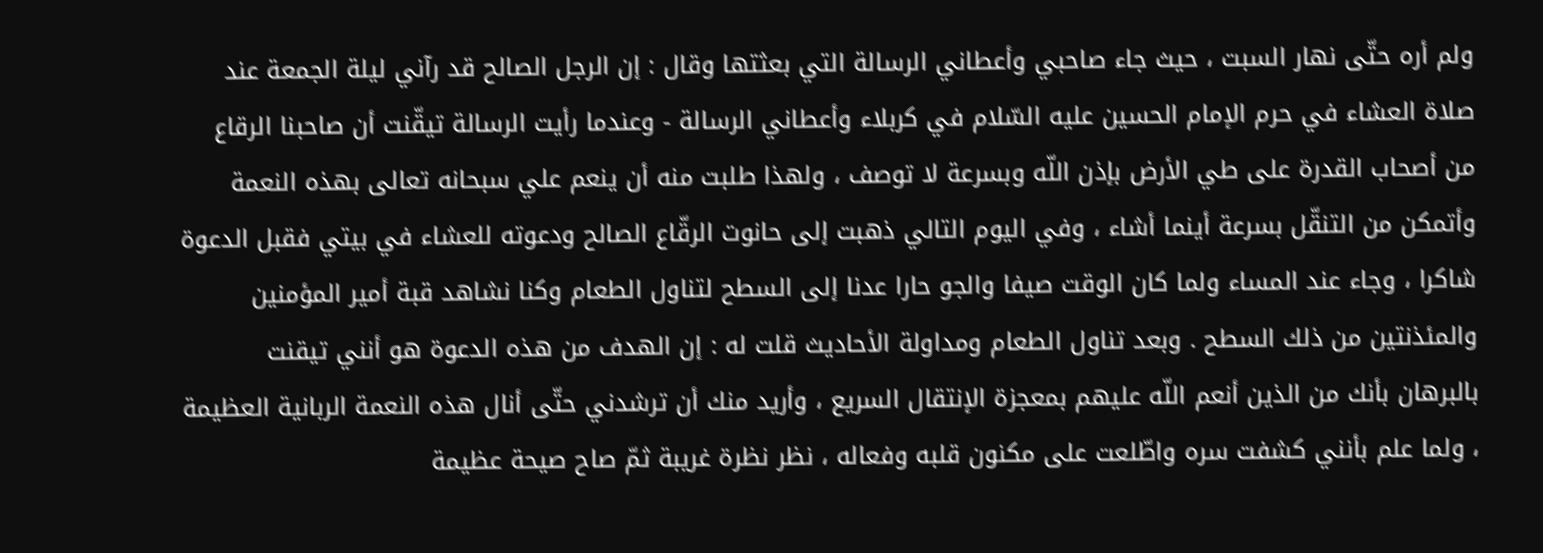ولم أره حتّى نهار السبت ، حيث جاء صاحبي وأعطاني الرسالة التي بعثتها وقال : إن الرجل الصالح قد رآني ليلة الجمعة عند صلاة العشاء في حرم الإمام الحسين عليه السّلام في كربلاء وأعطاني الرسالة - وعندما رأيت الرسالة تيقّنت أن صاحبنا الرقاع من أصحاب القدرة على طي الأرض بإذن اللّه وبسرعة لا توصف ، ولهذا طلبت منه أن ينعم علي سبحانه تعالى بهذه النعمة وأتمكن من التنقّل بسرعة أينما أشاء ، وفي اليوم التالي ذهبت إلى حانوت الرقّاع الصالح ودعوته للعشاء في بيتي فقبل الدعوة شاكرا ، وجاء عند المساء ولما كان الوقت صيفا والجو حارا عدنا إلى السطح لتناول الطعام وكنا نشاهد قبة أمير المؤمنين والمئذنتين من ذلك السطح . وبعد تناول الطعام ومداولة الأحاديث قلت له : إن الهدف من هذه الدعوة هو أنني تيقنت بالبرهان بأنك من الذين أنعم اللّه عليهم بمعجزة الإنتقال السريع ، وأريد منك أن ترشدني حتّى أنال هذه النعمة الربانية العظيمة ، ولما علم بأنني كشفت سره واطّلعت على مكنون قلبه وفعاله ، نظر نظرة غريبة ثمّ صاح صيحة عظيمة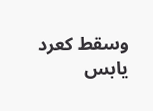وسقط كعرد يابس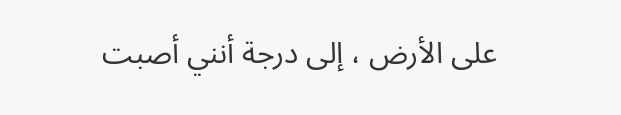على الأرض ، إلى درجة أنني أصبت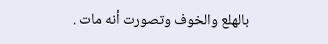بالهلع والخوف وتصورت أنه مات .